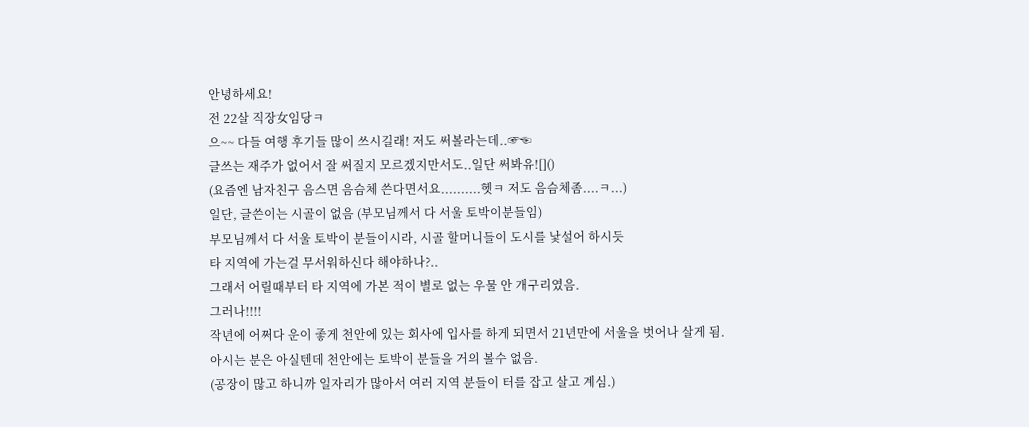안녕하세요!
전 22살 직장女임당ㅋ
으~~ 다들 여행 후기들 많이 쓰시길래! 저도 써볼라는데..☞☜
글쓰는 재주가 없어서 잘 써질지 모르겠지만서도..일단 써봐유![]()
(요즘엔 남자친구 음스면 음슴체 쓴다면서요..........헷ㅋ 저도 음슴체좀....ㅋ...)
일단, 글쓴이는 시골이 없음 (부모님께서 다 서울 토박이분들임)
부모님께서 다 서울 토박이 분들이시라, 시골 할머니들이 도시를 낯설어 하시듯
타 지역에 가는걸 무서워하신다 해야하나?..
그래서 어릴때부터 타 지역에 가본 적이 별로 없는 우물 안 개구리였음.
그러나!!!!
작년에 어쩌다 운이 좋게 천안에 있는 회사에 입사를 하게 되면서 21년만에 서울을 벗어나 살게 됨.
아시는 분은 아실텐데 천안에는 토박이 분들을 거의 볼수 없음.
(공장이 많고 하니까 일자리가 많아서 여러 지역 분들이 터를 잡고 살고 계심.)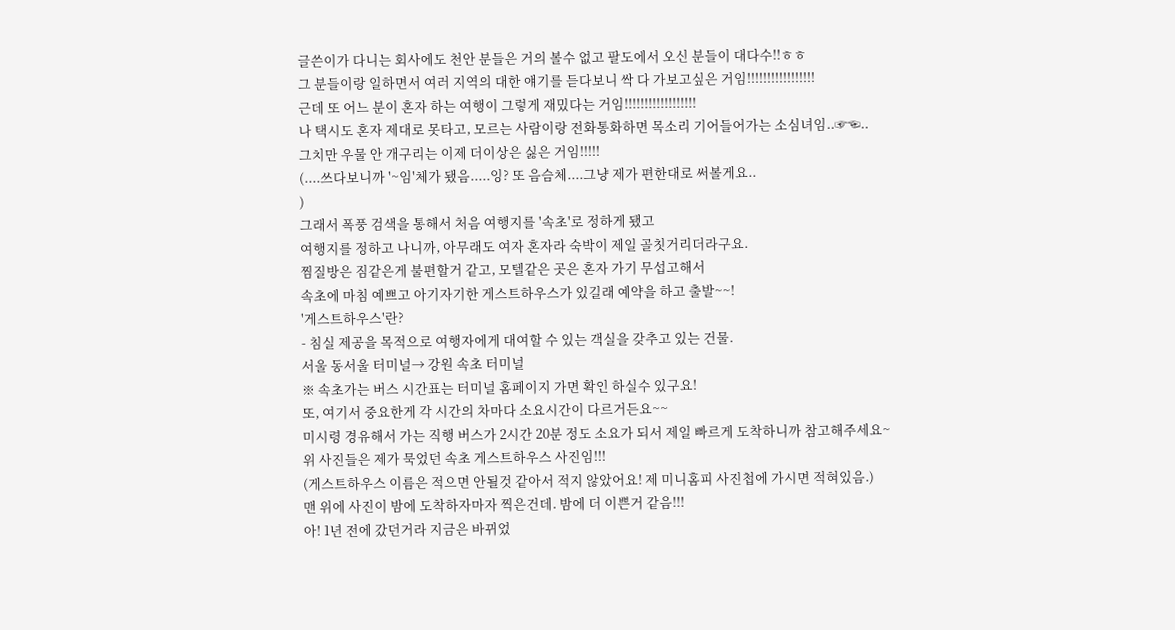글쓴이가 다니는 회사에도 천안 분들은 거의 볼수 없고 팔도에서 오신 분들이 대다수!!ㅎㅎ
그 분들이랑 일하면서 여러 지역의 대한 얘기를 듣다보니 싹 다 가보고싶은 거임!!!!!!!!!!!!!!!!!
근데 또 어느 분이 혼자 하는 여행이 그렇게 재밌다는 거임!!!!!!!!!!!!!!!!!!
나 택시도 혼자 제대로 못타고, 모르는 사람이랑 전화통화하면 목소리 기어들어가는 소심녀임..☞☜..
그치만 우물 안 개구리는 이제 더이상은 싫은 거임!!!!!
(....쓰다보니까 '~임'체가 됐음.....잉? 또 음슴체....그냥 제가 편한대로 써볼게요..
)
그래서 폭풍 검색을 통해서 처음 여행지를 '속초'로 정하게 됐고
여행지를 정하고 나니까, 아무래도 여자 혼자라 숙박이 제일 골칫거리더라구요.
찜질방은 짐같은게 불편할거 같고, 모텔같은 곳은 혼자 가기 무섭고해서
속초에 마침 예쁘고 아기자기한 게스트하우스가 있길래 예약을 하고 출발~~!
'게스트하우스'란?
- 침실 제공을 목적으로 여행자에게 대여할 수 있는 객실을 갖추고 있는 건물.
서울 동서울 터미널→ 강원 속초 터미널
※ 속초가는 버스 시간표는 터미널 홈페이지 가면 확인 하실수 있구요!
또, 여기서 중요한게 각 시간의 차마다 소요시간이 다르거든요~~
미시령 경유해서 가는 직행 버스가 2시간 20분 정도 소요가 되서 제일 빠르게 도착하니까 참고해주세요~
위 사진들은 제가 묵었던 속초 게스트하우스 사진임!!!
(게스트하우스 이름은 적으면 안될것 같아서 적지 않았어요! 제 미니홈피 사진첩에 가시면 적혀있음.)
맨 위에 사진이 밤에 도착하자마자 찍은건데. 밤에 더 이쁜거 같음!!!
아! 1년 전에 갔던거라 지금은 바뀌었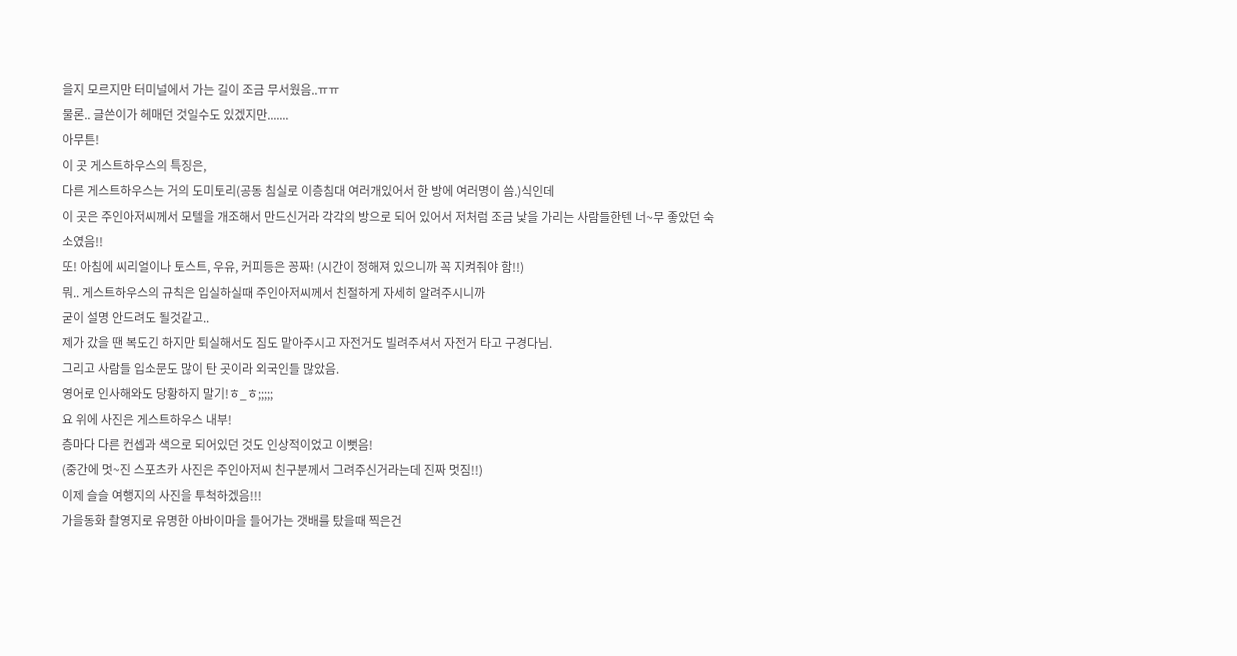을지 모르지만 터미널에서 가는 길이 조금 무서웠음..ㅠㅠ
물론.. 글쓴이가 헤매던 것일수도 있겠지만.......
아무튼!
이 곳 게스트하우스의 특징은,
다른 게스트하우스는 거의 도미토리(공동 침실로 이층침대 여러개있어서 한 방에 여러명이 씀.)식인데
이 곳은 주인아저씨께서 모텔을 개조해서 만드신거라 각각의 방으로 되어 있어서 저처럼 조금 낯을 가리는 사람들한텐 너~무 좋았던 숙소였음!!
또! 아침에 씨리얼이나 토스트, 우유, 커피등은 꽁짜! (시간이 정해져 있으니까 꼭 지켜줘야 함!!)
뭐.. 게스트하우스의 규칙은 입실하실때 주인아저씨께서 친절하게 자세히 알려주시니까
굳이 설명 안드려도 될것같고..
제가 갔을 땐 복도긴 하지만 퇴실해서도 짐도 맡아주시고 자전거도 빌려주셔서 자전거 타고 구경다님.
그리고 사람들 입소문도 많이 탄 곳이라 외국인들 많았음.
영어로 인사해와도 당황하지 말기!ㅎ_ㅎ;;;;;
요 위에 사진은 게스트하우스 내부!
층마다 다른 컨셉과 색으로 되어있던 것도 인상적이었고 이뻣음!
(중간에 멋~진 스포츠카 사진은 주인아저씨 친구분께서 그려주신거라는데 진짜 멋짐!!)
이제 슬슬 여행지의 사진을 투척하겠음!!!
가을동화 촬영지로 유명한 아바이마을 들어가는 갯배를 탔을때 찍은건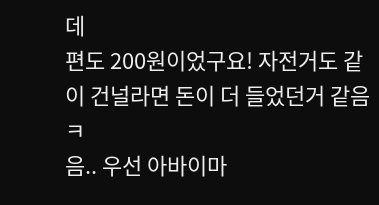데
편도 200원이었구요! 자전거도 같이 건널라면 돈이 더 들었던거 같음ㅋ
음.. 우선 아바이마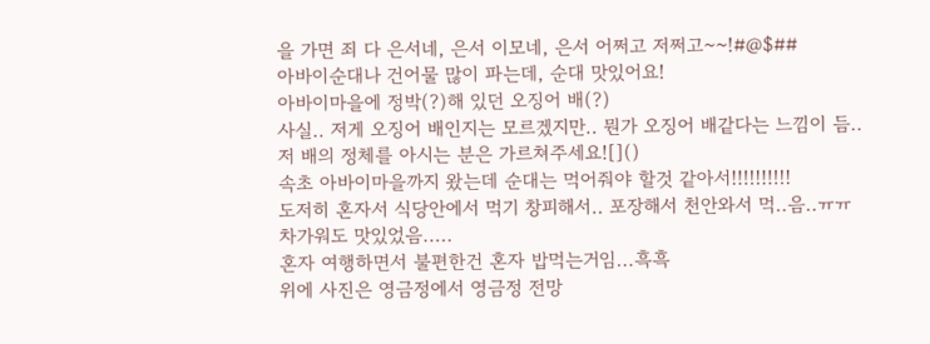을 가면 죄 다 은서네, 은서 이모네, 은서 어쩌고 저쩌고~~!#@$##
아바이순대나 건어물 많이 파는데, 순대 맛있어요!
아바이마을에 정박(?)해 있던 오징어 배(?)
사실.. 저게 오징어 배인지는 모르겠지만.. 뭔가 오징어 배같다는 느낌이 듬..
저 배의 정체를 아시는 분은 가르쳐주세요![]()
속초 아바이마을까지 왔는데 순대는 먹어줘야 할것 같아서!!!!!!!!!!
도저히 혼자서 식당안에서 먹기 창피해서.. 포장해서 천안와서 먹..음..ㅠㅠ
차가워도 맛있었음.....
혼자 여행하면서 불편한건 혼자 밥먹는거임...흑흑
위에 사진은 영금정에서 영금정 전망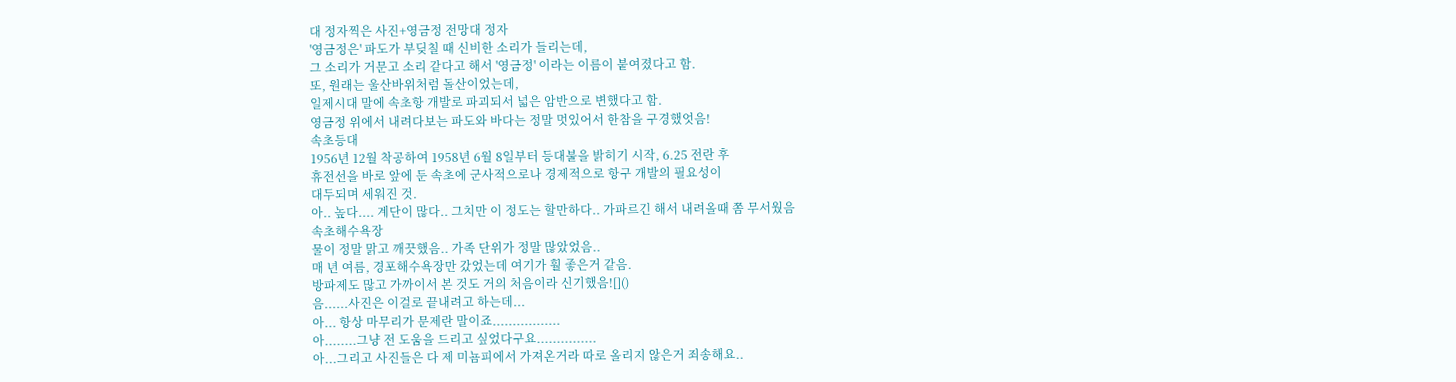대 정자찍은 사진+영금정 전망대 정자
'영금정은' 파도가 부딪칠 때 신비한 소리가 들리는데,
그 소리가 거문고 소리 같다고 해서 '영금정' 이라는 이름이 붙여졌다고 함.
또, 원래는 울산바위처럼 돌산이었는데,
일제시대 말에 속초항 개발로 파괴되서 넓은 암반으로 변했다고 함.
영금정 위에서 내려다보는 파도와 바다는 정말 멋있어서 한참을 구경했엇음!
속초등대
1956년 12월 착공하여 1958년 6월 8일부터 등대불을 밝히기 시작, 6.25 전란 후
휴전선을 바로 앞에 둔 속초에 군사적으로나 경제적으로 항구 개발의 필요성이
대두되며 세워진 것.
아.. 높다.... 계단이 많다.. 그치만 이 정도는 할만하다.. 가파르긴 해서 내려올때 쫌 무서웠음
속초해수욕장
물이 정말 맑고 깨끗했음.. 가족 단위가 정말 많았었음..
매 년 여름, 경포해수욕장만 갔었는데 여기가 훨 좋은거 같음.
방파제도 많고 가까이서 본 것도 거의 처음이라 신기했음![]()
음......사진은 이걸로 끝내려고 하는데...
아... 항상 마무리가 문제란 말이죠.................
아........그냥 전 도움을 드리고 싶었다구요...............
아...그리고 사진들은 다 제 미뇸피에서 가져온거라 따로 올리지 않은거 죄송해요..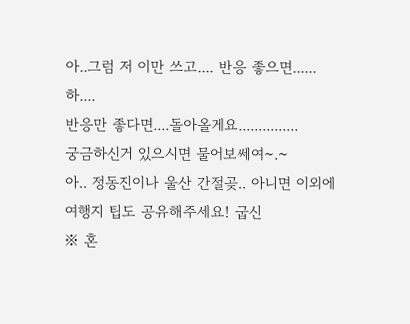아..그럼 저 이만 쓰고.... 반응 좋으면......하....
반응만 좋다면....돌아올게요...............
궁금하신거 있으시면 물어보쎄여~.~
아.. 정동진이나 울산 간절곶.. 아니면 이외에 여행지 팁도 공유해주세요! 굽신
※ 혼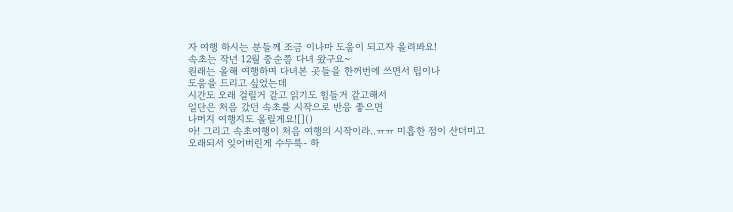자 여행 하시는 분들께 조금 이나마 도움이 되고자 올려봐요!
속초는 작년 12월 중순쯤 다녀 왔구요~
원래는 올해 여행하며 다녀본 곳들을 한꺼번에 쓰면서 팁이나
도움을 드리고 싶었는데
시간도 오래 걸릴거 같고 읽기도 힘들거 같고해서
일단은 처음 갔던 속초를 시작으로 반응 좋으면
나머지 여행지도 올릴게요![]()
아! 그리고 속초여행이 처음 여행의 시작이라..ㅠㅠ 미흡한 점이 산더미고
오래되서 잊어버린게 수두룩- 하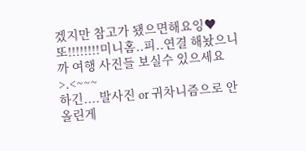겠지만 참고가 됐으면해요잉♥
또!!!!!!!!미니홈..피..연결 해놨으니까 여행 사진들 보실수 있으세요>.<~~~
하긴....발사진 or 귀차니즘으로 안올린게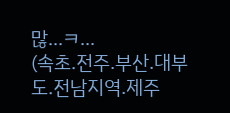많...ㅋ...
(속초.전주.부산.대부도.전남지역.제주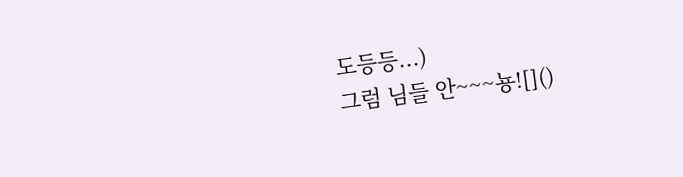도등등...)
그럼 님들 안~~~뇽![]()